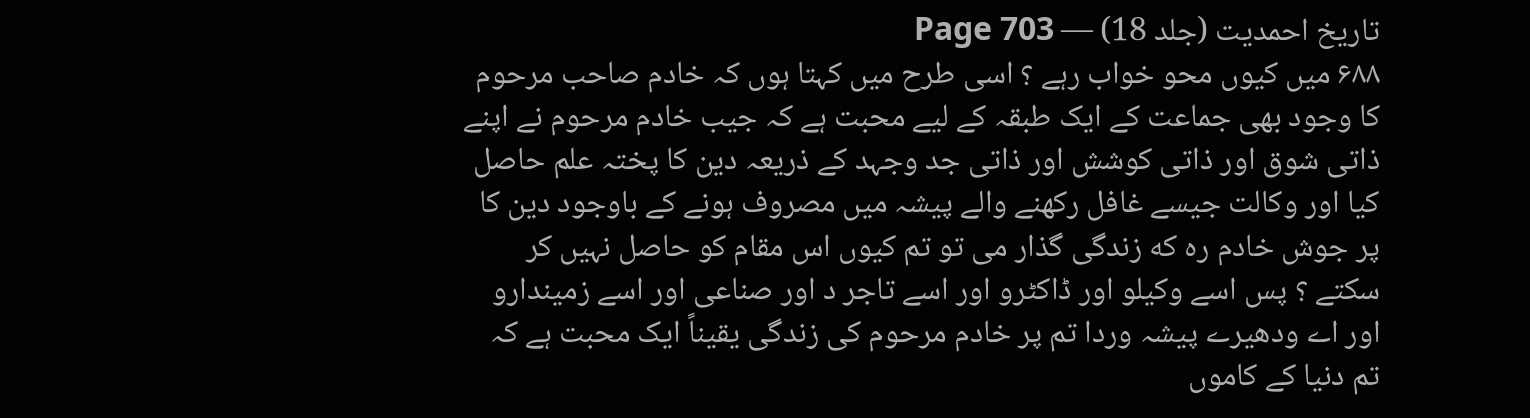تاریخ احمدیت (جلد 18) — Page 703
۶۸۸ میں کیوں محو خواب رہے ؟ اسی طرح میں کہتا ہوں کہ خادم صاحب مرحوم کا وجود بھی جماعت کے ایک طبقہ کے لیے محبت ہے کہ جیب خادم مرحوم نے اپنے ذاتی شوق اور ذاتی کوشش اور ذاتی جد وجہد کے ذریعہ دین کا پختہ علم حاصل کیا اور وکالت جیسے غافل رکھنے والے پیشہ میں مصروف ہونے کے باوجود دین کا پر جوش خادم ره که زندگی گذار می تو تم کیوں اس مقام کو حاصل نہیں کر سکتے ؟ پس اسے وکیلو اور ڈاکٹرو اور اسے تاجر د اور صناعی اور اسے زمیندارو اور اے ودھیرے پیشہ وردا تم پر خادم مرحوم کی زندگی یقیناً ایک محبت ہے کہ تم دنیا کے کاموں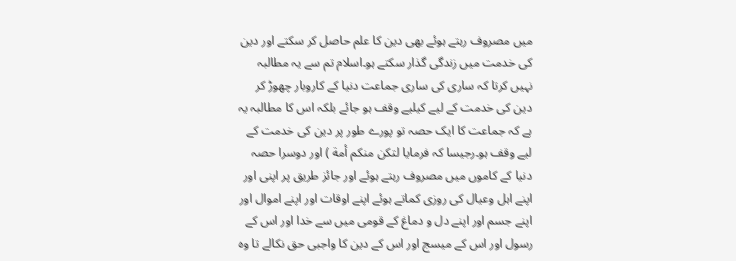میں مصروف رہتے ہوئے بھی دین کا علم حاصل کر سکتے اور دین کی خدمت میں زندگی گذار سکتے ہو۔اسلام تم سے یہ مطالبہ نہیں کرتا کہ ساری کی ساری جماعت دنیا کے کاروبار چھوڑ کر دین کی خدمت کے لیے کیلیے وقف ہو جائے بلکہ اس کا مطالبہ یہ ہے کہ جماعت کا ایک حصہ تو پورے طور پر دین کی خدمت کے لیے وقف ہو۔رجیسا کہ فرمایا لتكن منكم أمة ) اور دوسرا حصہ دنیا کے کاموں میں مصروف رہتے ہوئے اور جائز طریق پر اپنی اور اپنے اہل وعیال کی روزی کماتے ہوئے اپنے اوقات اور اپنے اموال اور اپنے جسم اور اپنے دل و دماغ کے قومی میں سے خدا اور اس کے رسول اور اس کے میسج اور اس کے دین کا واجبی حق نکالے تا وہ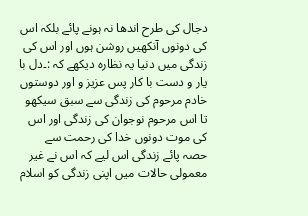دجال کی طرح اندھا نہ ہونے پائے بلکہ اس کی دونوں آنکھیں روشن ہوں اور اس کی زندگی میں دنیا یہ نظارہ دیکھے کہ :۔دل با یار و دست با کار پس عزیز و اور دوستوں خادم مرحوم کی زندگی سے سبق سیکھو تا اس مرحوم نوجوان کی زندگی اور اس کی موت دونوں خدا کی رحمت سے حصہ پائے زندگی اس لیے کہ اس نے غیر معمولی حالات میں اپنی زندگی کو اسلام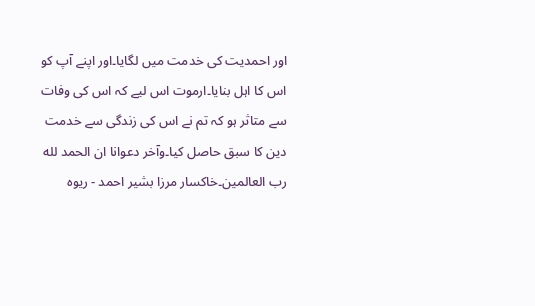اور احمدیت کی خدمت میں لگایا۔اور اپنے آپ کو اس کا اہل بنایا۔ارموت اس لیے کہ اس کی وفات سے متاثر ہو کہ تم نے اس کی زندگی سے خدمت دین کا سبق حاصل کیا۔وآخر دعوانا ان الحمد لله رب العالمین۔خاکسار مرزا بشیر احمد - ریوه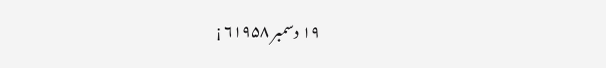۱۹ دسمبر ۶۱۹۵۸ ¡